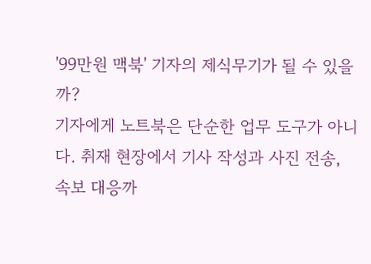'99만원 맥북' 기자의 제식무기가 될 수 있을까?
기자에게 노트북은 단순한 업무 도구가 아니다. 취재 현장에서 기사 작성과 사진 전송, 속보 대응까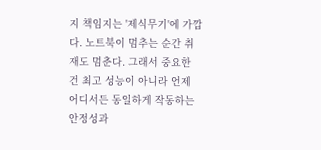지 책임지는 '제식무기'에 가깝다. 노트북이 멈추는 순간 취재도 멈춘다. 그래서 중요한 건 최고 성능이 아니라 언제 어디서든 동일하게 작동하는 안정성과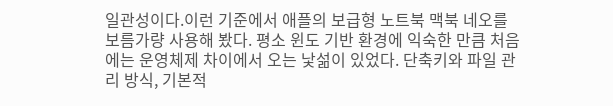일관성이다.이런 기준에서 애플의 보급형 노트북 맥북 네오를 보름가량 사용해 봤다. 평소 윈도 기반 환경에 익숙한 만큼 처음에는 운영체제 차이에서 오는 낯섦이 있었다. 단축키와 파일 관리 방식, 기본적